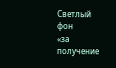Светлый фон
«за получение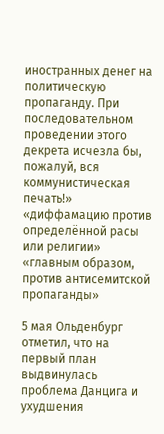иностранных денег на политическую пропаганду. При последовательном проведении этого декрета исчезла бы, пожалуй, вся коммунистическая печать!» «диффамацию против определённой расы или религии» «главным образом, против антисемитской пропаганды»

5 мая Ольденбург отметил, что на первый план выдвинулась проблема Данцига и ухудшения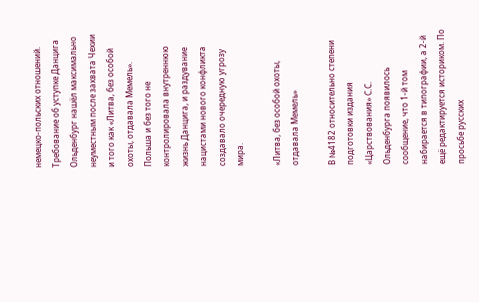немецко-польских отношений. Требование об уступке Данцига Ольденбург нашёл максимально неуместным после захвата Чехии и того как «Литва, без особой охоты, отдавала Мемель». Польша и без того не контролировала внутреннюю жизнь Данцига, и раздувание нацистами нового конфликта создавало очередную угрозу мира.

«Литва, без особой охоты, отдавала Мемель»

В №4182 относительно степени подготовки издания «Царствования» С.С. Ольденбурга появилось сообщение, что 1-й том набирается в типографии, а 2-й ещё редактируется историком. По просьбе русских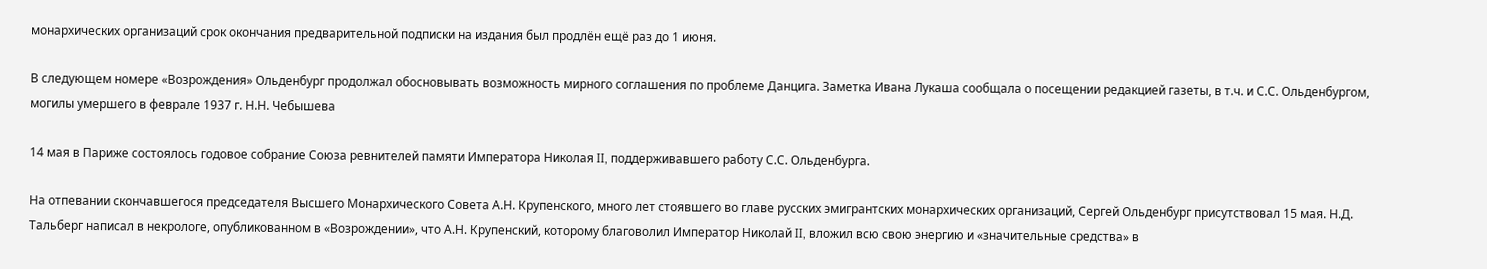монархических организаций срок окончания предварительной подписки на издания был продлён ещё раз до 1 июня.

В следующем номере «Возрождения» Ольденбург продолжал обосновывать возможность мирного соглашения по проблеме Данцига. Заметка Ивана Лукаша сообщала о посещении редакцией газеты, в т.ч. и С.С. Ольденбургом, могилы умершего в феврале 1937 г. Н.Н. Чебышева

14 мая в Париже состоялось годовое собрание Союза ревнителей памяти Императора Николая II, поддерживавшего работу С.С. Ольденбурга.

На отпевании скончавшегося председателя Высшего Монархического Совета А.Н. Крупенского, много лет стоявшего во главе русских эмигрантских монархических организаций, Сергей Ольденбург присутствовал 15 мая. Н.Д. Тальберг написал в некрологе, опубликованном в «Возрождении», что А.Н. Крупенский, которому благоволил Император Николай II, вложил всю свою энергию и «значительные средства» в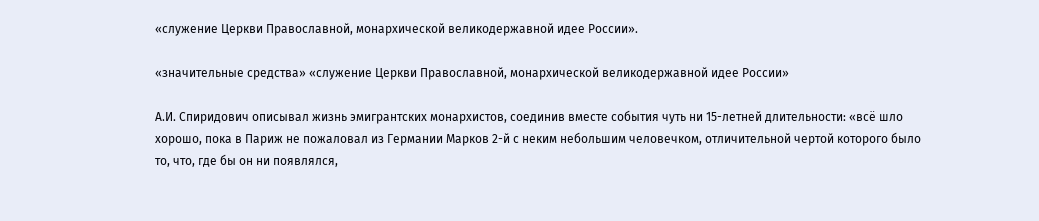«служение Церкви Православной, монархической великодержавной идее России».

«значительные средства» «служение Церкви Православной, монархической великодержавной идее России»

А.И. Спиридович описывал жизнь эмигрантских монархистов, соединив вместе события чуть ни 15-летней длительности: «всё шло хорошо, пока в Париж не пожаловал из Германии Марков 2-й с неким небольшим человечком, отличительной чертой которого было то, что, где бы он ни появлялся,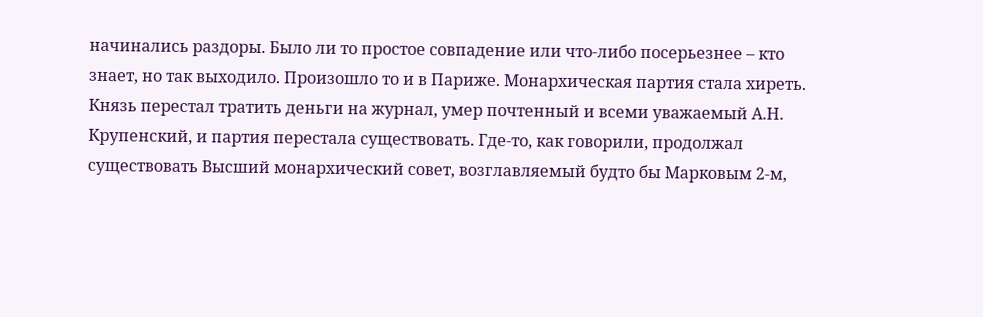начинались раздоры. Было ли то простое совпадение или что-либо посерьезнее – кто знает, но так выходило. Произошло то и в Париже. Монархическая партия стала хиреть. Князь перестал тратить деньги на журнал, умер почтенный и всеми уважаемый А.Н. Крупенский, и партия перестала существовать. Где-то, как говорили, продолжал существовать Высший монархический совет, возглавляемый будто бы Марковым 2-м,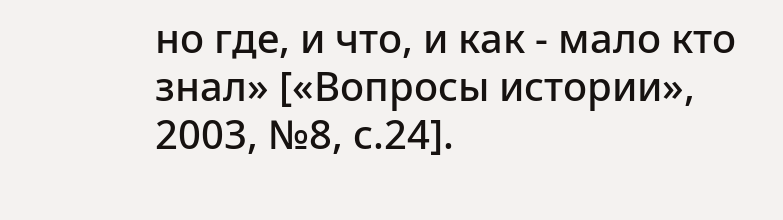но где, и что, и как - мало кто знал» [«Вопросы истории», 2003, №8, с.24].